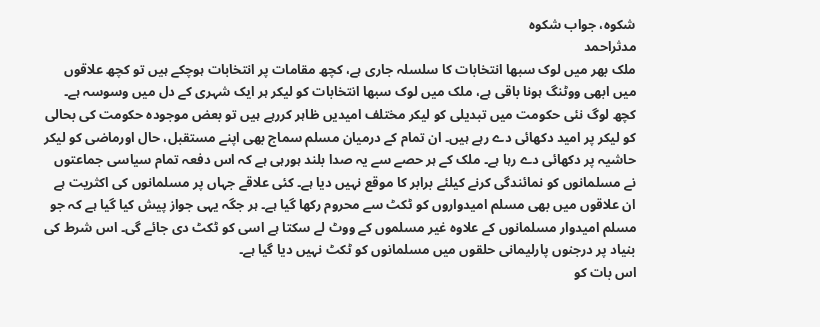شکوہ، جواب شکوہ
مدثراحمد
ملک بھر میں لوک سبھا انتخابات کا سلسلہ جاری ہے، کچھ مقامات پر انتخابات ہوچکے ہیں تو کچھ علاقوں میں ابھی ووٹنگ ہونا باقی ہے، ملک میں لوک سبھا انتخابات کو لیکر ہر ایک شہری کے دل میں وسوسہ ہے۔ کچھ لوگ نئی حکومت میں تبدیلی کو لیکر مختلف امیدیں ظاہر کررہے ہیں تو بعض موجودہ حکومت کی بحالی کو لیکر پر امید دکھائی دے رہے ہیں۔ ان تمام کے درمیان مسلم سماج بھی اپنے مستقبل، حال اورماضی کو لیکر حاشیہ پر دکھائی دے رہا ہے۔ ملک کے ہر حصے سے یہ صدا بلند ہورہی ہے کہ اس دفعہ تمام سیاسی جماعتوں نے مسلمانوں کو نمائندگی کرنے کیلئے برابر کا موقع نہیں دیا ہے۔ کئی علاقے جہاں پر مسلمانوں کی اکثریت ہے ان علاقوں میں بھی مسلم امیدواروں کو ٹکٹ سے محروم رکھا گیا ہے۔ ہر جگہ یہی جواز پیش کیا گیا ہے کہ جو مسلم امیدوار مسلمانوں کے علاوہ غیر مسلموں کے ووٹ لے سکتا ہے اسی کو ٹکٹ دی جائے گی۔ اس شرط کی بنیاد پر درجنوں پارلیمانی حلقوں میں مسلمانوں کو ٹکٹ نہیں دیا گیا ہے۔
اس بات کو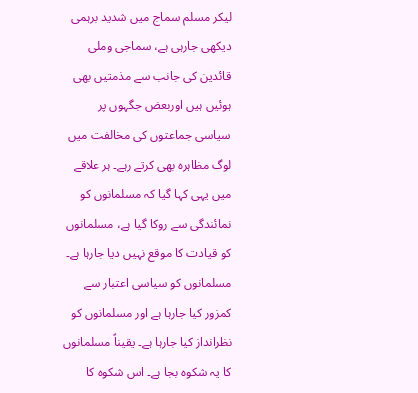لیکر مسلم سماج میں شدید برہمی دیکھی جارہی ہے، سماجی وملی قائدین کی جانب سے مذمتیں بھی ہوئیں ہیں اوربعض جگہوں پر سیاسی جماعتوں کی مخالفت میں لوگ مظاہرہ بھی کرتے رہے۔ ہر علاقے میں یہی کہا گیا کہ مسلمانوں کو نمائندگی سے روکا گیا ہے، مسلمانوں کو قیادت کا موقع نہیں دیا جارہا ہے۔ مسلمانوں کو سیاسی اعتبار سے کمزور کیا جارہا ہے اور مسلمانوں کو نظرانداز کیا جارہا ہے۔ یقیناً مسلمانوں کا یہ شکوہ بجا ہے۔ اس شکوہ کا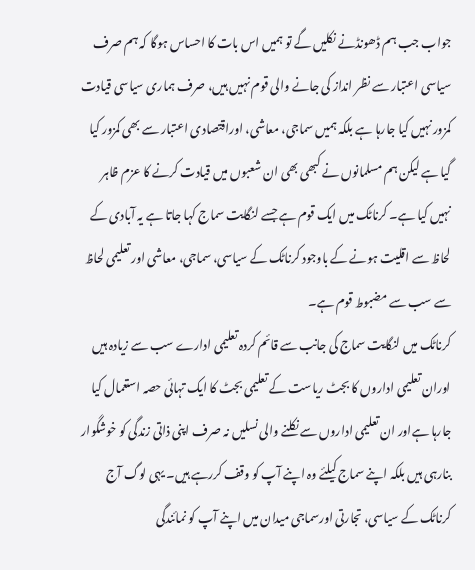جواب جب ہم ڈھونڈنے نکلیں گے تو ہمیں اس بات کا احساس ہوگا کہ ہم صرف سیاسی اعتبار سے نظر انداز کی جانے والی قوم نہیں ہیں، صرف ہماری سیاسی قیادت کمزور نہیں کیا جارہا ہے بلکہ ہمیں سماجی، معاشی، اوراقتصادی اعتبار سے بھی کمزور کیا گیا ہے لیکن ہم مسلمانوں نے کبھی بھی ان شعبوں میں قیادت کرنے کا عزم ظاہر نہیں کیا ہے۔ کرناٹک میں ایک قوم ہے جسے لنگایت سماج کہا جاتا ہے یہ آبادی کے لحاظ سے اقلیت ہونے کے باوجود کرناٹک کے سیاسی، سماجی، معاشی اور تعلیمی لحاظ سے سب سے مضبوط قوم ہے۔
کرناٹک میں لنگایت سماج کی جانب سے قائم کردہ تعلیمی ادارے سب سے زیادہ ہیں اوران تعلیمی اداروں کا بجٹ ریاست کے تعلیمی بجٹ کا ایک تہائی حصہ استعمال کیا جارہا ہےاور ان تعلیمی اداروں سے نکلنے والی نسلیں نہ صرف اپنی ذاتی زندگی کو خوشگوار بنارہی ہیں بلکہ اپنے سماج کیلئے وہ اپنے آپ کو وقف کررہے ہیں۔ یہی لوگ آج کرناٹک کے سیاسی، تجارتی اورسماجی میدان میں اپنے آپ کو نمائندگی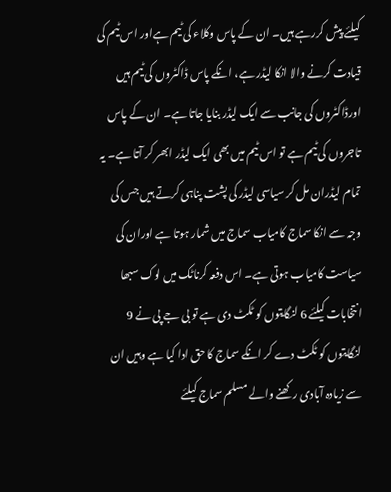کیلئے پیش کررہے ہیں۔ ان کے پاس وکلاء کی ٹیم ہےاور اس ٹیم کی قیادت کرنے والا انکا لیڈر ہے، انکے پاس ڈاکٹروں کی ٹیم ہیں اورڈاکٹروں کی جانب سے ایک لیڈر بنایا جاتا ہے۔ ان کے پاس تاجروں کی ٹیم ہے تو اس ٹیم میں بھی ایک لیڈر ابھر کر آتا ہے۔ یہ تمام لیڈران مل کر سیاسی لیڈر کی پشت پناہی کرتے ہیں جس کی وجہ سے انکا سماج کامیاب سماج میں شمار ہوتا ہے اوران کی سیاست کامیاب ہوتی ہے۔ اس دفعہ کرناٹک میں لوک سبھا انتخابات کیلئے 6 لنگایتوں کو ٹکٹ دی ہے تو بی جے پی نے 9 لنگایتوں کو ٹکٹ دے کر انکے سماج کا حق ادا کیا ہے وہیں ان سے زیادہ آبادی رکھنے والے مسلم سماج کیلئے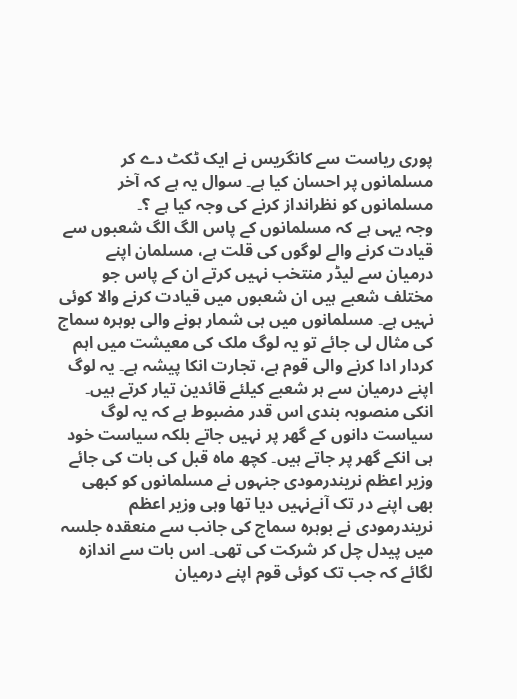پوری ریاست سے کانگریس نے ایک ٹکٹ دے کر مسلمانوں پر احسان کیا ہے۔ سوال یہ ہے کہ آخر مسلمانوں کو نظرانداز کرنے کی وجہ کیا ہے ؟۔
وجہ یہی ہے کہ مسلمانوں کے پاس الگ الگ شعبوں سے قیادت کرنے والے لوگوں کی قلت ہے، مسلمان اپنے درمیان سے لیڈر منتخب نہیں کرتے ان کے پاس جو مختلف شعبے ہیں ان شعبوں میں قیادت کرنے والا کوئی نہیں ہے۔ مسلمانوں میں ہی شمار ہونے والی بوہرہ سماج کی مثال لی جائے تو یہ لوگ ملک کی معیشت میں اہم کردار ادا کرنے والی قوم ہے، تجارت انکا پیشہ ہے۔ یہ لوگ اپنے درمیان سے ہر شعبے کیلئے قائدین تیار کرتے ہیں۔ انکی منصوبہ بندی اس قدر مضبوط ہے کہ یہ لوگ سیاست دانوں کے گھر پر نہیں جاتے بلکہ سیاست خود ہی انکے گھر پر جاتے ہیں۔ کچھ ماہ قبل کی بات کی جائے وزیر اعظم نریندرمودی جنہوں نے مسلمانوں کو کبھی بھی اپنے در تک آنےنہیں دیا تھا وہی وزیر اعظم نریندرمودی نے بوہرہ سماج کی جانب سے منعقدہ جلسہ میں پیدل چل کر شرکت کی تھی۔ اس بات سے اندازہ لگائے کہ جب تک کوئی قوم اپنے درمیان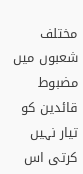مختلف شعبوں میں مضبوط قائدین کو تیار نہیں کرتی اس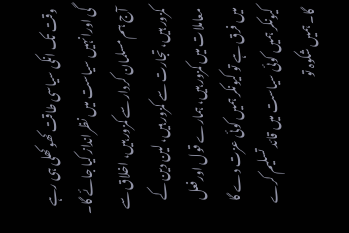وقت تک انکی سیاسی طاقت کھوکھلی ہی رہے گی اورانہیں سیاست میں نظرانداز کیا جائے گا۔
آج ہم مسلمان کردار سے کمزور ہیں، اخلاق سے کمزور ہیں، تجارت سے کمزور ہیں، لین دین کے معاملات میں کمزور ہیں، ہمارے قول اورفعل میں فرق ہے تو کیونکر ہمیں کوئی عزت دے گا کیونکر ہمیں کوئی سیاست میں قائد تسلیم کرے گا۔ ہمیں شکوہ تو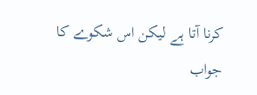کرنا آتا ہے لیکن اس شکوے کا جواب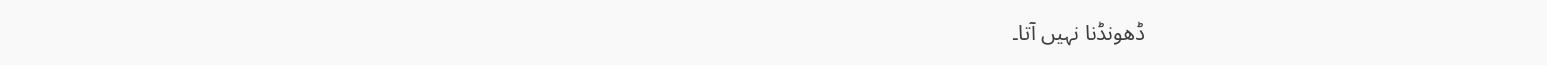ڈھونڈنا نہیں آتا۔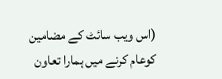(اس ویب سائٹ کے مضامین کوعام کرنے میں ہمارا تعاون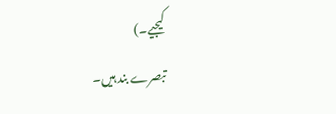کیجیے۔)
تبصرے بند ہیں۔